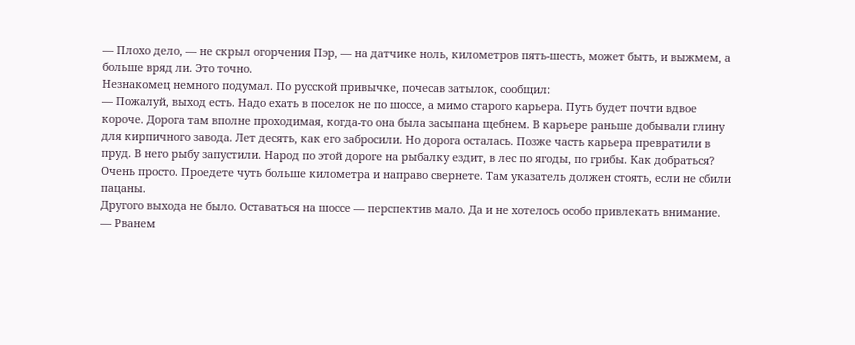— Плохо дело, — не скрыл огорчения Пэр, — на датчике ноль, километров пять-шесть, может быть, и выжмем, а больше вряд ли. Это точно.
Незнакомец немного подумал. По русской привычке, почесав затылок, сообщил:
— Пожалуй, выход есть. Надо ехать в поселок не по шоссе, а мимо старого карьера. Путь будет почти вдвое короче. Дорога там вполне проходимая, когда-то она была засыпана щебнем. В карьере раньше добывали глину для кирпичного завода. Лет десять, как его забросили. Но дорога осталась. Позже часть карьера превратили в пруд. В него рыбу запустили. Народ по этой дороге на рыбалку ездит, в лес по ягоды, по грибы. Как добраться? Очень просто. Проедете чуть больше километра и направо свернете. Там указатель должен стоять, если не сбили пацаны.
Другого выхода не было. Оставаться на шоссе — перспектив мало. Да и не хотелось особо привлекать внимание.
— Рванем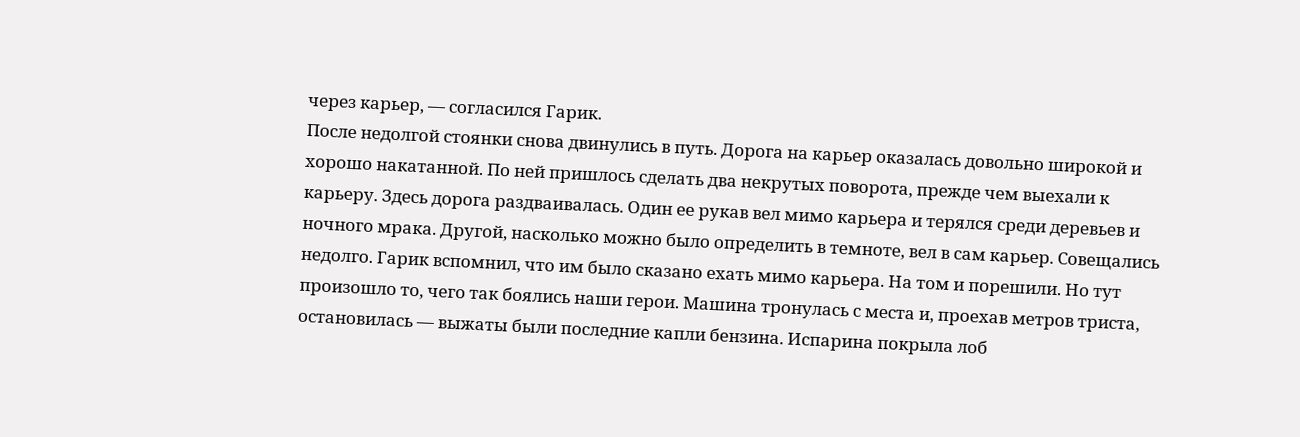через карьер, — согласился Гарик.
После недолгой стоянки снова двинулись в путь. Дорога на карьер оказалась довольно широкой и хорошо накатанной. По ней пришлось сделать два некрутых поворота, прежде чем выехали к карьеру. Здесь дорога раздваивалась. Один ее рукав вел мимо карьера и терялся среди деревьев и ночного мрака. Другой, насколько можно было определить в темноте, вел в сам карьер. Совещались недолго. Гарик вспомнил, что им было сказано ехать мимо карьера. На том и порешили. Но тут произошло то, чего так боялись наши герои. Машина тронулась с места и, проехав метров триста, остановилась — выжаты были последние капли бензина. Испарина покрыла лоб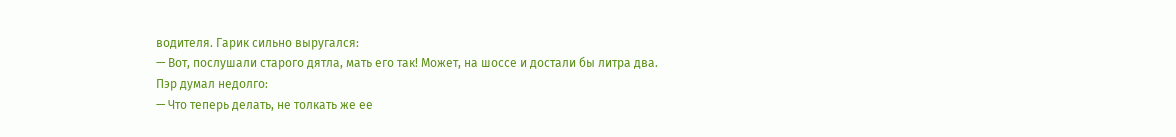водителя. Гарик сильно выругался:
— Вот, послушали старого дятла, мать его так! Может, на шоссе и достали бы литра два.
Пэр думал недолго:
— Что теперь делать, не толкать же ее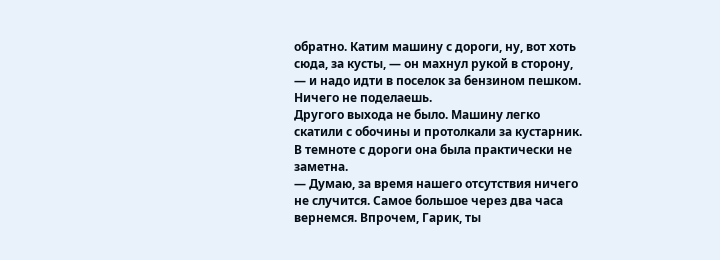обратно. Катим машину с дороги, ну, вот хоть сюда, за кусты, — он махнул рукой в сторону, — и надо идти в поселок за бензином пешком. Ничего не поделаешь.
Другого выхода не было. Машину легко скатили с обочины и протолкали за кустарник. В темноте с дороги она была практически не заметна.
— Думаю, за время нашего отсутствия ничего не случится. Самое большое через два часа вернемся. Впрочем, Гарик, ты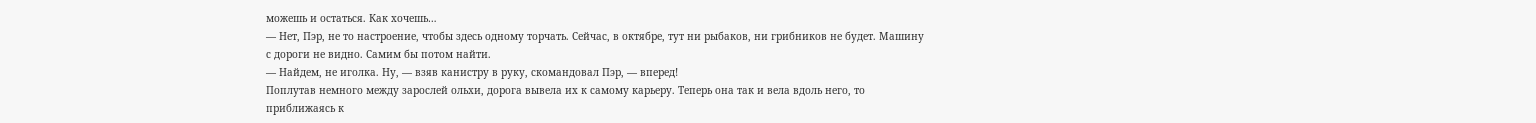можешь и остаться. Как хочешь…
— Нет, Пэр, не то настроение, чтобы здесь одному торчать. Сейчас, в октябре, тут ни рыбаков, ни грибников не будет. Машину с дороги не видно. Самим бы потом найти.
— Найдем, не иголка. Ну, — взяв канистру в руку, скомандовал Пэр, — вперед!
Поплутав немного между зарослей ольхи, дорога вывела их к самому карьеру. Теперь она так и вела вдоль него, то приближаясь к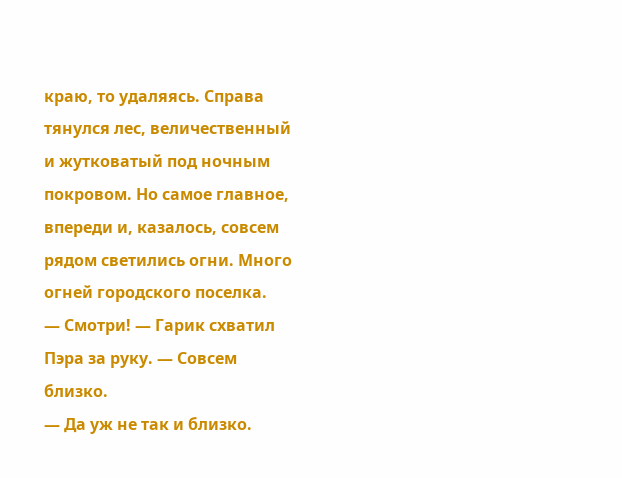краю, то удаляясь. Справа тянулся лес, величественный и жутковатый под ночным покровом. Но самое главное, впереди и, казалось, совсем рядом светились огни. Много огней городского поселка.
— Смотри! — Гарик схватил Пэра за руку. — Совсем близко.
— Да уж не так и близко.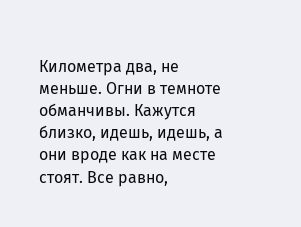Километра два, не меньше. Огни в темноте обманчивы. Кажутся близко, идешь, идешь, а они вроде как на месте стоят. Все равно,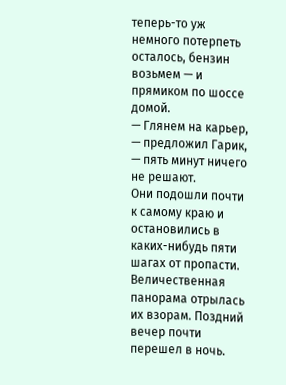теперь-то уж немного потерпеть осталось, бензин возьмем — и прямиком по шоссе домой.
— Глянем на карьер, — предложил Гарик, — пять минут ничего не решают.
Они подошли почти к самому краю и остановились в каких-нибудь пяти шагах от пропасти. Величественная панорама отрылась их взорам. Поздний вечер почти перешел в ночь.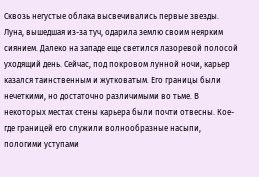Сквозь негустые облака высвечивались первые звезды. Луна, вышедшая из-за туч, одарила землю своим неярким сиянием. Далеко на западе еще светился лазоревой полосой уходящий день. Сейчас, под покровом лунной ночи, карьер казался таинственным и жутковатым. Его границы были нечеткими, но достаточно различимыми во тьме. В некоторых местах стены карьера были почти отвесны. Кое-где границей его служили волнообразные насыпи, пологими уступами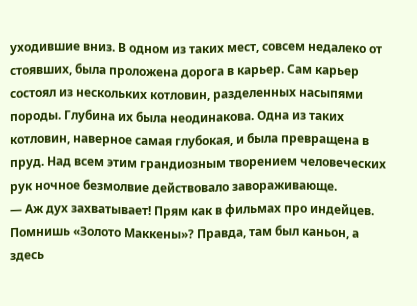уходившие вниз. В одном из таких мест, совсем недалеко от стоявших, была проложена дорога в карьер. Сам карьер состоял из нескольких котловин, разделенных насыпями породы. Глубина их была неодинакова. Одна из таких котловин, наверное самая глубокая, и была превращена в пруд. Над всем этим грандиозным творением человеческих рук ночное безмолвие действовало завораживающе.
— Аж дух захватывает! Прям как в фильмах про индейцев. Помнишь «Золото Маккены»? Правда, там был каньон, а здесь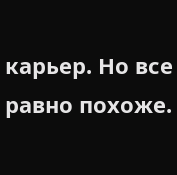карьер. Но все равно похоже.